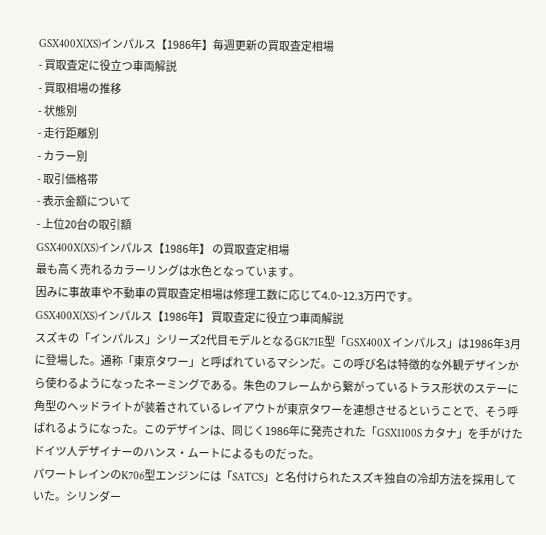GSX400X(XS)インパルス【1986年】毎週更新の買取査定相場
- 買取査定に役立つ車両解説
- 買取相場の推移
- 状態別
- 走行距離別
- カラー別
- 取引価格帯
- 表示金額について
- 上位20台の取引額
GSX400X(XS)インパルス【1986年】 の買取査定相場
最も高く売れるカラーリングは水色となっています。
因みに事故車や不動車の買取査定相場は修理工数に応じて4.0~12.3万円です。
GSX400X(XS)インパルス【1986年】 買取査定に役立つ車両解説
スズキの「インパルス」シリーズ2代目モデルとなるGK71E型「GSX400X インパルス」は1986年3月に登場した。通称「東京タワー」と呼ばれているマシンだ。この呼び名は特徴的な外観デザインから使わるようになったネーミングである。朱色のフレームから繋がっているトラス形状のステーに角型のヘッドライトが装着されているレイアウトが東京タワーを連想させるということで、そう呼ばれるようになった。このデザインは、同じく1986年に発売された「GSX1100S カタナ」を手がけたドイツ人デザイナーのハンス・ムートによるものだった。
パワートレインのK706型エンジンには「SATCS」と名付けられたスズキ独自の冷却方法を採用していた。シリンダー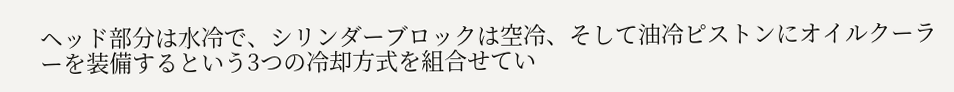ヘッド部分は水冷で、シリンダーブロックは空冷、そして油冷ピストンにオイルクーラーを装備するという3つの冷却方式を組合せてい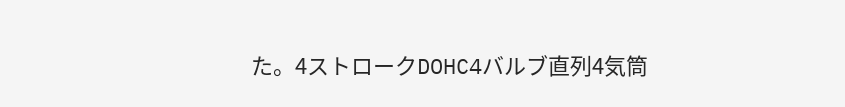た。4ストロークDOHC4バルブ直列4気筒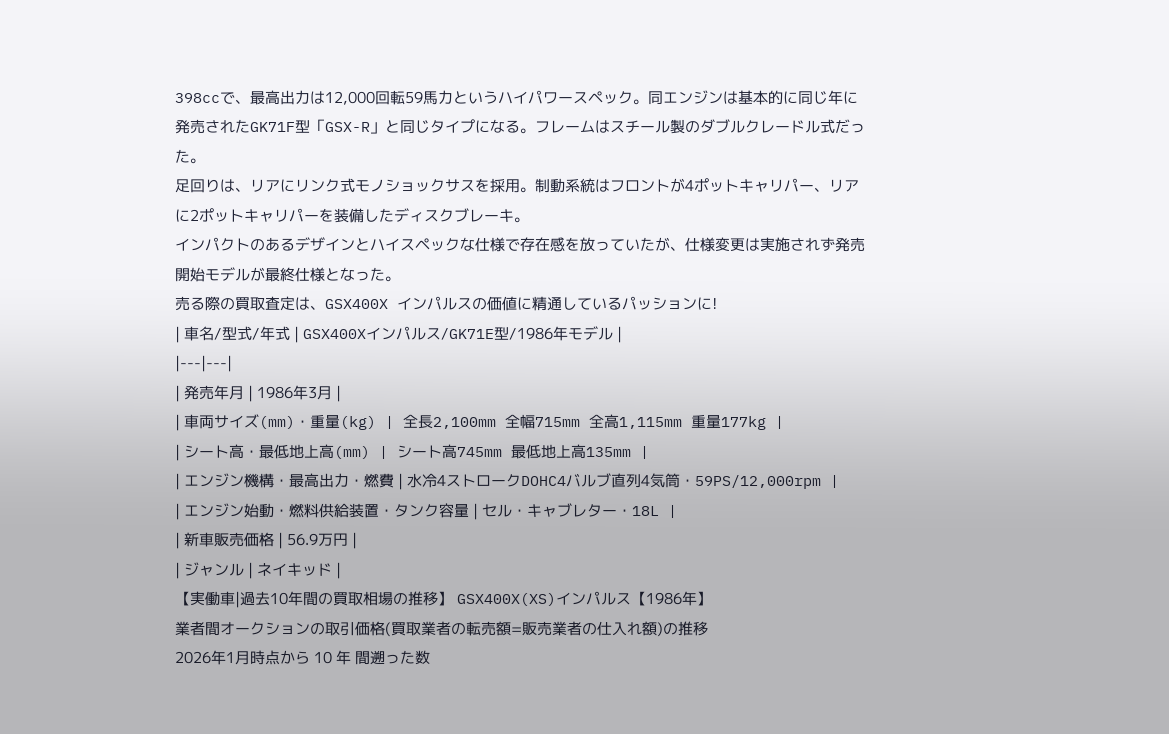398ccで、最高出力は12,000回転59馬力というハイパワースペック。同エンジンは基本的に同じ年に発売されたGK71F型「GSX-R」と同じタイプになる。フレームはスチール製のダブルクレードル式だった。
足回りは、リアにリンク式モノショックサスを採用。制動系統はフロントが4ポットキャリパー、リアに2ポットキャリパーを装備したディスクブレーキ。
インパクトのあるデザインとハイスペックな仕様で存在感を放っていたが、仕様変更は実施されず発売開始モデルが最終仕様となった。
売る際の買取査定は、GSX400X インパルスの価値に精通しているパッションに!
| 車名/型式/年式 | GSX400Xインパルス/GK71E型/1986年モデル |
|---|---|
| 発売年月 | 1986年3月 |
| 車両サイズ(mm)・重量(kg) | 全長2,100mm 全幅715mm 全高1,115mm 重量177kg |
| シート高・最低地上高(mm) | シート高745mm 最低地上高135mm |
| エンジン機構・最高出力・燃費 | 水冷4ストロークDOHC4バルブ直列4気筒・59PS/12,000rpm |
| エンジン始動・燃料供給装置・タンク容量 | セル・キャブレター・18L |
| 新車販売価格 | 56.9万円 |
| ジャンル | ネイキッド |
【実働車|過去10年間の買取相場の推移】 GSX400X(XS)インパルス【1986年】
業者間オークションの取引価格(買取業者の転売額=販売業者の仕入れ額)の推移
2026年1月時点から 10 年 間遡った数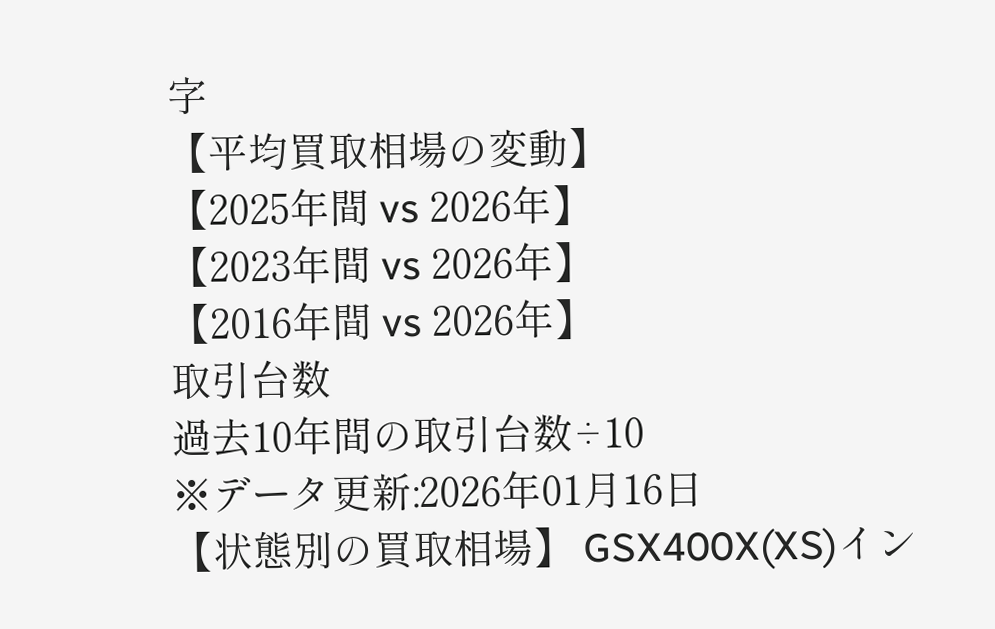字
【平均買取相場の変動】
【2025年間 vs 2026年】
【2023年間 vs 2026年】
【2016年間 vs 2026年】
取引台数
過去10年間の取引台数÷10
※データ更新:2026年01月16日
【状態別の買取相場】 GSX400X(XS)イン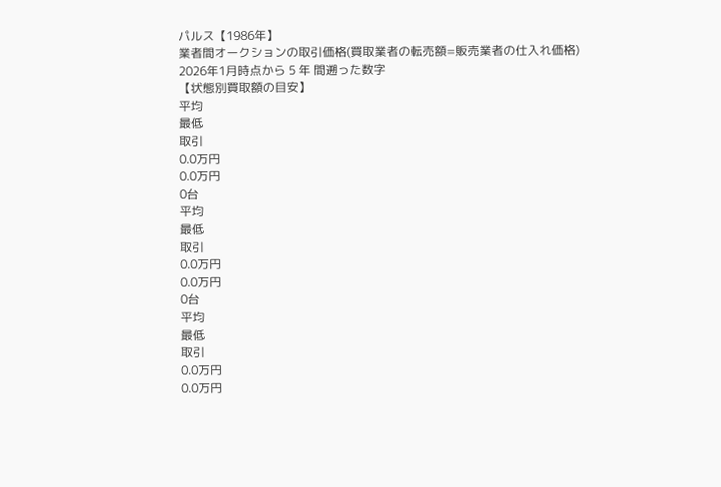パルス【1986年】
業者間オークションの取引価格(買取業者の転売額=販売業者の仕入れ価格)
2026年1月時点から 5 年 間遡った数字
【状態別買取額の目安】
平均
最低
取引
0.0万円
0.0万円
0台
平均
最低
取引
0.0万円
0.0万円
0台
平均
最低
取引
0.0万円
0.0万円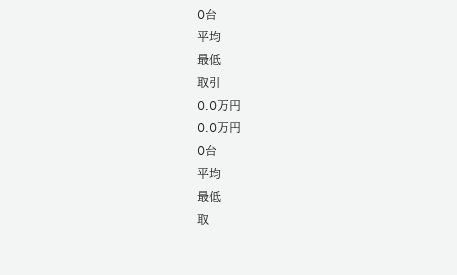0台
平均
最低
取引
0.0万円
0.0万円
0台
平均
最低
取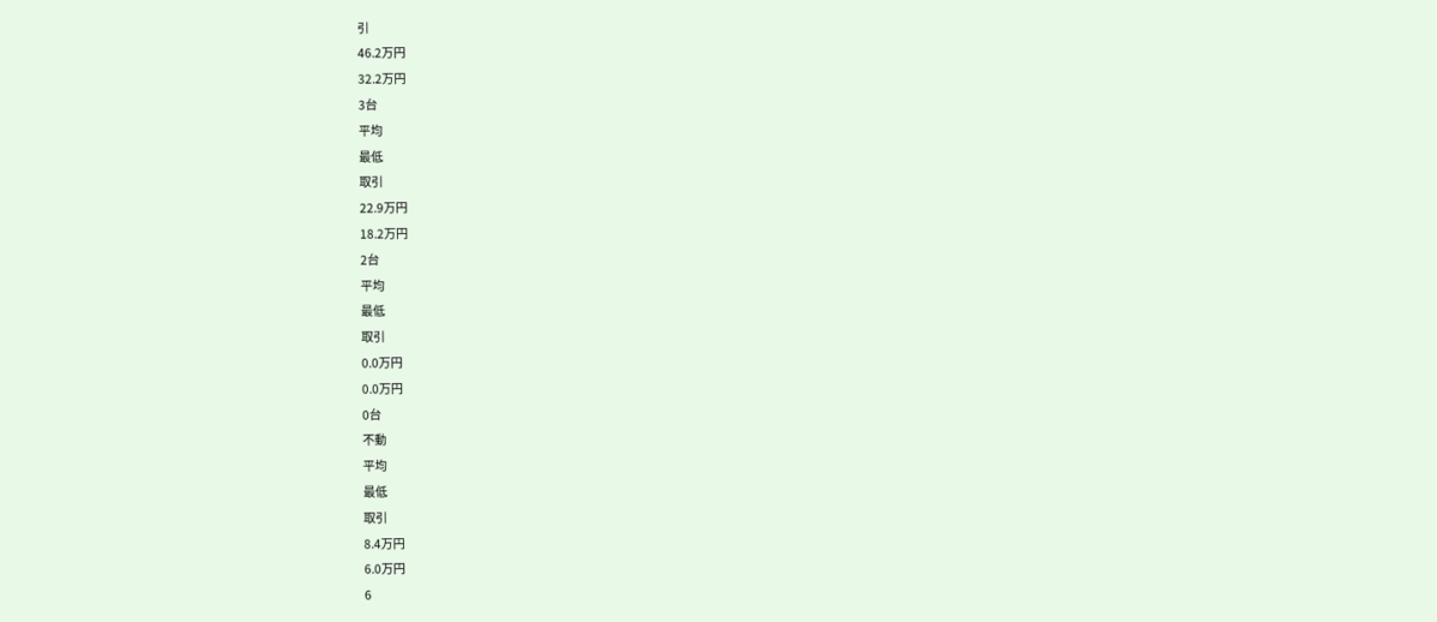引
46.2万円
32.2万円
3台
平均
最低
取引
22.9万円
18.2万円
2台
平均
最低
取引
0.0万円
0.0万円
0台
不動
平均
最低
取引
8.4万円
6.0万円
6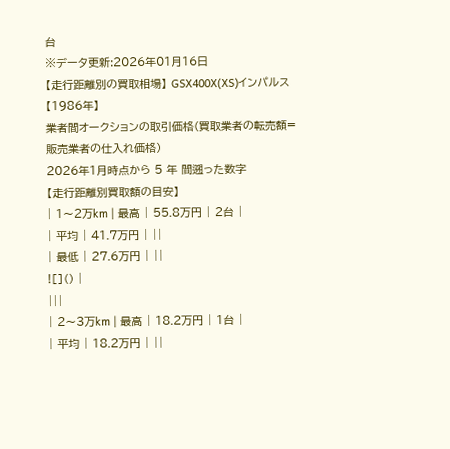台
※データ更新:2026年01月16日
【走行距離別の買取相場】 GSX400X(XS)インパルス【1986年】
業者間オークションの取引価格(買取業者の転売額=販売業者の仕入れ価格)
2026年1月時点から 5 年 間遡った数字
【走行距離別買取額の目安】
| 1〜2万km | 最高 | 55.8万円 | 2台 |
| 平均 | 41.7万円 | ||
| 最低 | 27.6万円 | ||
![]() |
|||
| 2〜3万km | 最高 | 18.2万円 | 1台 |
| 平均 | 18.2万円 | ||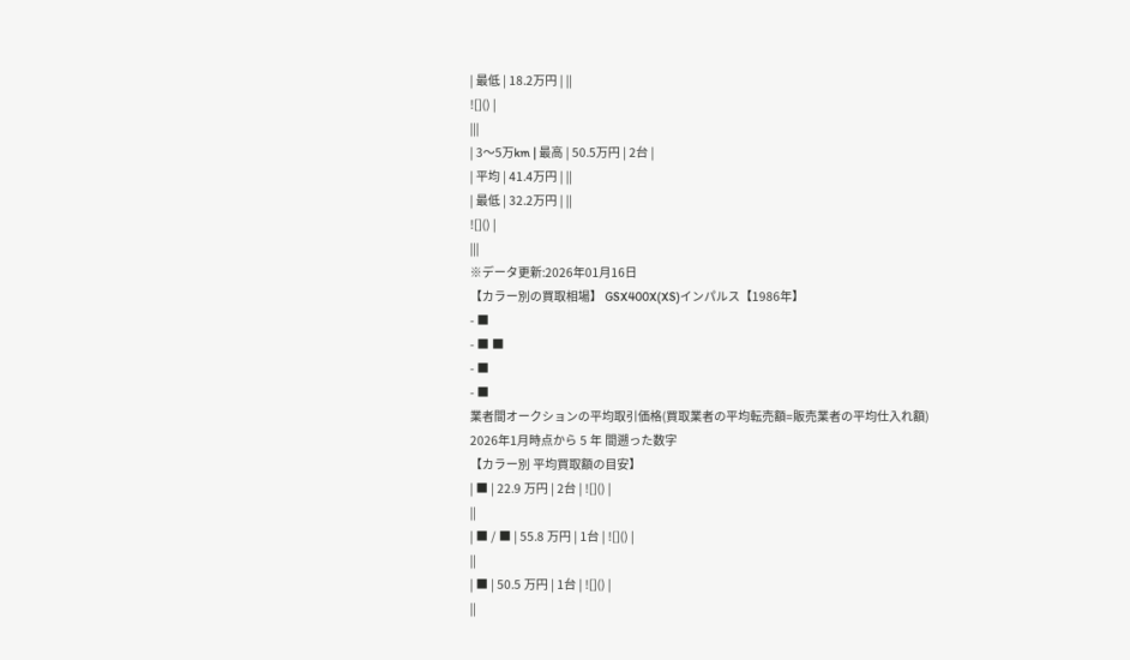| 最低 | 18.2万円 | ||
![]() |
|||
| 3〜5万km | 最高 | 50.5万円 | 2台 |
| 平均 | 41.4万円 | ||
| 最低 | 32.2万円 | ||
![]() |
|||
※データ更新:2026年01月16日
【カラー別の買取相場】 GSX400X(XS)インパルス【1986年】
- ■
- ■ ■
- ■
- ■
業者間オークションの平均取引価格(買取業者の平均転売額=販売業者の平均仕入れ額)
2026年1月時点から 5 年 間遡った数字
【カラー別 平均買取額の目安】
| ■ | 22.9 万円 | 2台 | ![]() |
||
| ■ / ■ | 55.8 万円 | 1台 | ![]() |
||
| ■ | 50.5 万円 | 1台 | ![]() |
||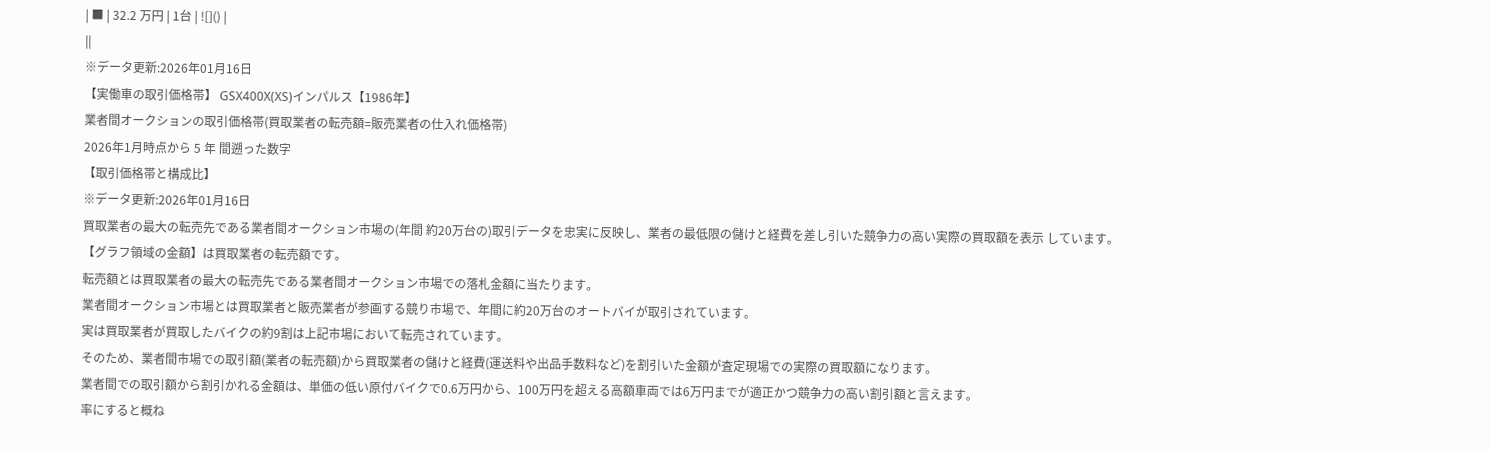| ■ | 32.2 万円 | 1台 | ![]() |
||
※データ更新:2026年01月16日
【実働車の取引価格帯】 GSX400X(XS)インパルス【1986年】
業者間オークションの取引価格帯(買取業者の転売額=販売業者の仕入れ価格帯)
2026年1月時点から 5 年 間遡った数字
【取引価格帯と構成比】
※データ更新:2026年01月16日
買取業者の最大の転売先である業者間オークション市場の(年間 約20万台の)取引データを忠実に反映し、業者の最低限の儲けと経費を差し引いた競争力の高い実際の買取額を表示 しています。
【グラフ領域の金額】は買取業者の転売額です。
転売額とは買取業者の最大の転売先である業者間オークション市場での落札金額に当たります。
業者間オークション市場とは買取業者と販売業者が参画する競り市場で、年間に約20万台のオートバイが取引されています。
実は買取業者が買取したバイクの約9割は上記市場において転売されています。
そのため、業者間市場での取引額(業者の転売額)から買取業者の儲けと経費(運送料や出品手数料など)を割引いた金額が査定現場での実際の買取額になります。
業者間での取引額から割引かれる金額は、単価の低い原付バイクで0.6万円から、100万円を超える高額車両では6万円までが適正かつ競争力の高い割引額と言えます。
率にすると概ね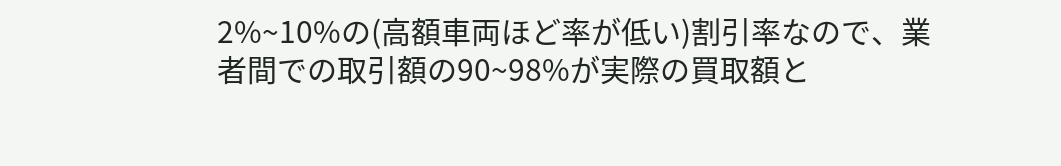2%~10%の(高額車両ほど率が低い)割引率なので、業者間での取引額の90~98%が実際の買取額と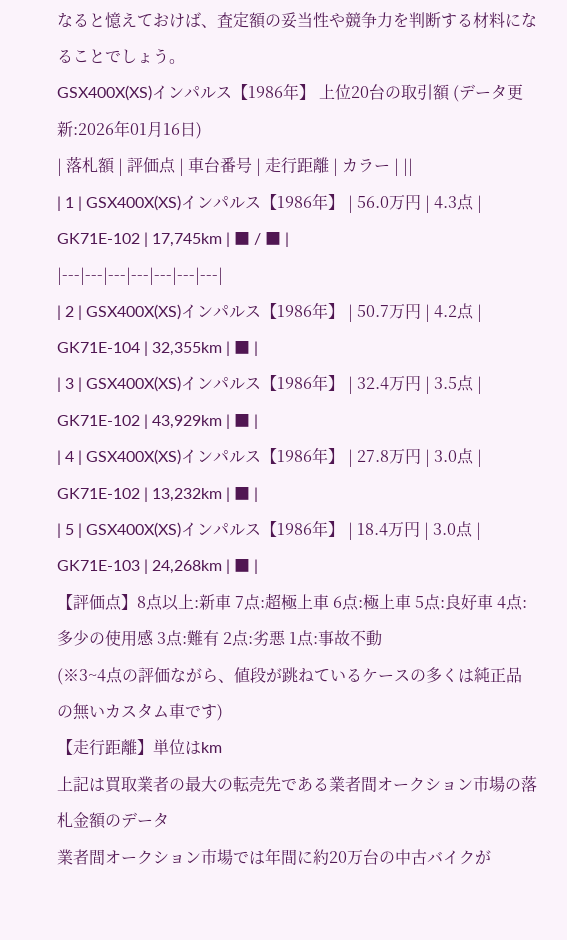なると憶えておけば、査定額の妥当性や競争力を判断する材料になることでしょう。
GSX400X(XS)インパルス【1986年】 上位20台の取引額 (データ更新:2026年01月16日)
| 落札額 | 評価点 | 車台番号 | 走行距離 | カラー | ||
| 1 | GSX400X(XS)インパルス【1986年】 | 56.0万円 | 4.3点 | GK71E-102 | 17,745km | ■ / ■ |
|---|---|---|---|---|---|---|
| 2 | GSX400X(XS)インパルス【1986年】 | 50.7万円 | 4.2点 | GK71E-104 | 32,355km | ■ |
| 3 | GSX400X(XS)インパルス【1986年】 | 32.4万円 | 3.5点 | GK71E-102 | 43,929km | ■ |
| 4 | GSX400X(XS)インパルス【1986年】 | 27.8万円 | 3.0点 | GK71E-102 | 13,232km | ■ |
| 5 | GSX400X(XS)インパルス【1986年】 | 18.4万円 | 3.0点 | GK71E-103 | 24,268km | ■ |
【評価点】8点以上:新車 7点:超極上車 6点:極上車 5点:良好車 4点:多少の使用感 3点:難有 2点:劣悪 1点:事故不動
(※3~4点の評価ながら、値段が跳ねているケースの多くは純正品の無いカスタム車です)
【走行距離】単位はkm
上記は買取業者の最大の転売先である業者間オークション市場の落札金額のデータ
業者間オークション市場では年間に約20万台の中古バイクが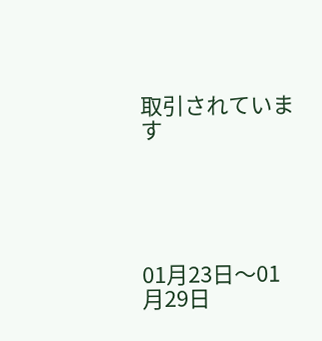取引されています





01月23日〜01月29日